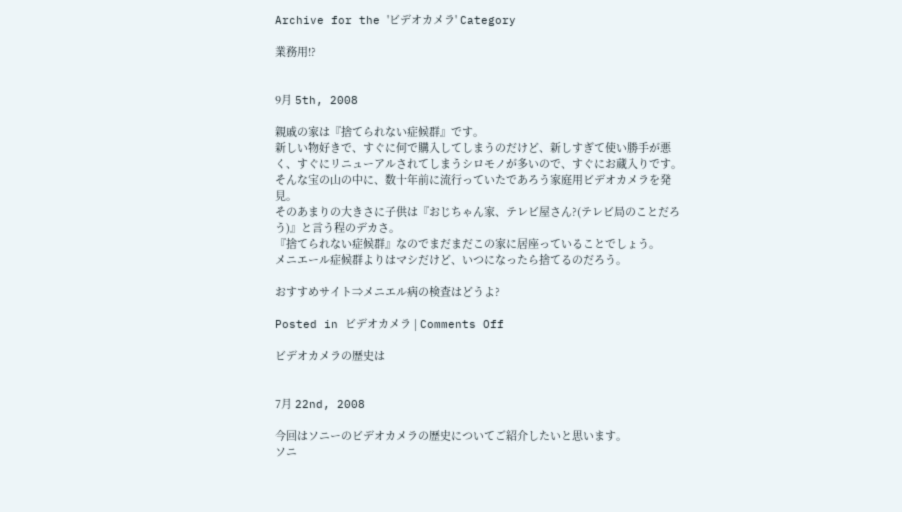Archive for the 'ビデオカメラ' Category

業務用!?


9月 5th, 2008

親戚の家は『捨てられない症候群』です。
新しい物好きで、すぐに何で購入してしまうのだけど、新しすぎて使い勝手が悪く、すぐにリニューアルされてしまうシロモノが多いので、すぐにお蔵入りです。
そんな宝の山の中に、数十年前に流行っていたであろう家庭用ビデオカメラを発見。
そのあまりの大きさに子供は『おじちゃん家、テレビ屋さん?(テレビ局のことだろう)』と言う程のデカさ。
『捨てられない症候群』なのでまだまだこの家に居座っていることでしょう。
メニエール症候群よりはマシだけど、いつになったら捨てるのだろう。

おすすめサイト⇒メニエル病の検査はどうよ?

Posted in ビデオカメラ | Comments Off

ビデオカメラの歴史は


7月 22nd, 2008

今回はソニーのビデオカメラの歴史についてご紹介したいと思います。
ソニ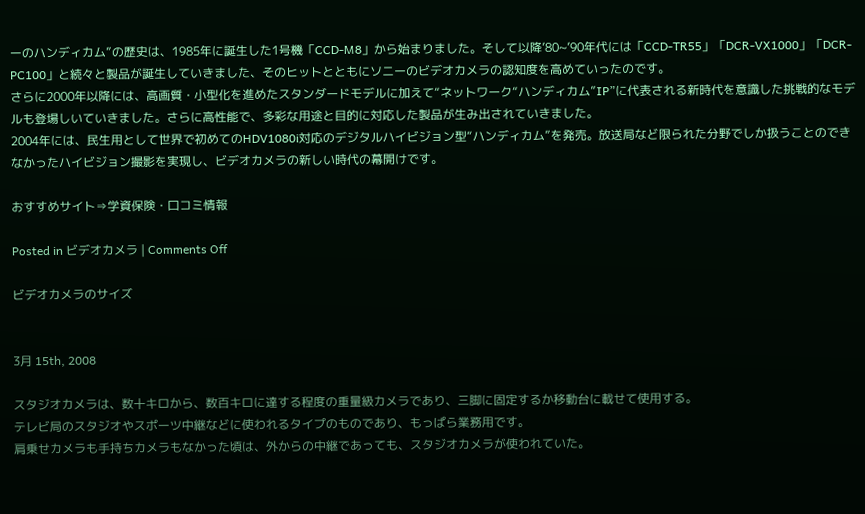ーのハンディカム”の歴史は、1985年に誕生した1号機「CCD-M8」から始まりました。そして以降’80~’90年代には「CCD-TR55」「DCR-VX1000」「DCR-PC100」と続々と製品が誕生していきました、そのヒットとともにソニーのビデオカメラの認知度を高めていったのです。
さらに2000年以降には、高画質・小型化を進めたスタンダードモデルに加えて“ネットワーク“ハンディカム”IP”に代表される新時代を意識した挑戦的なモデルも登場しいていきました。さらに高性能で、多彩な用途と目的に対応した製品が生み出されていきました。
2004年には、民生用として世界で初めてのHDV1080i対応のデジタルハイビジョン型“ハンディカム”を発売。放送局など限られた分野でしか扱うことのできなかったハイビジョン撮影を実現し、ビデオカメラの新しい時代の幕開けです。

おすすめサイト⇒学資保険・口コミ情報

Posted in ビデオカメラ | Comments Off

ビデオカメラのサイズ


3月 15th, 2008

スタジオカメラは、数十キロから、数百キロに達する程度の重量級カメラであり、三脚に固定するか移動台に載せて使用する。
テレビ局のスタジオやスポーツ中継などに使われるタイプのものであり、もっぱら業務用です。
肩乗せカメラも手持ちカメラもなかった頃は、外からの中継であっても、スタジオカメラが使われていた。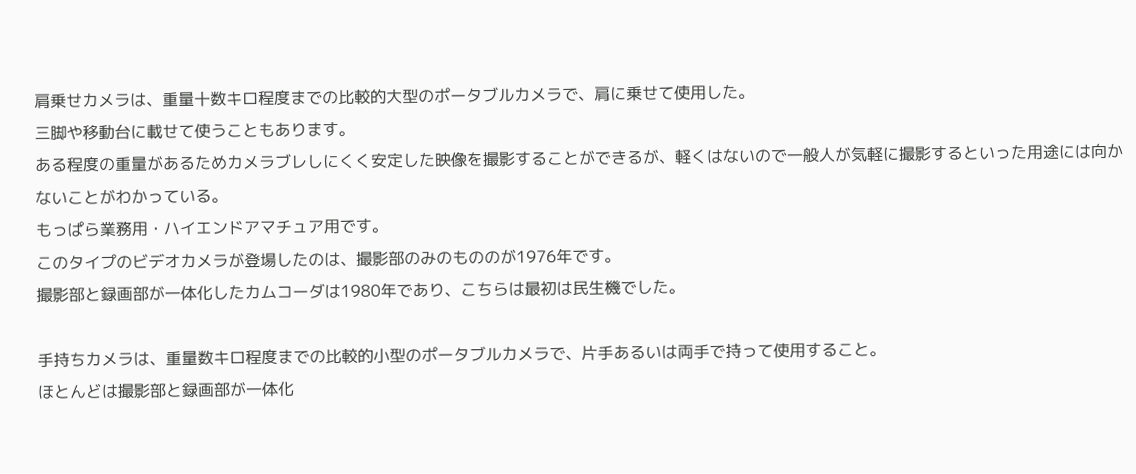肩乗せカメラは、重量十数キロ程度までの比較的大型のポータブルカメラで、肩に乗せて使用した。
三脚や移動台に載せて使うこともあります。
ある程度の重量があるためカメラブレしにくく安定した映像を撮影することができるが、軽くはないので一般人が気軽に撮影するといった用途には向かないことがわかっている。
もっぱら業務用・ハイエンドアマチュア用です。
このタイプのビデオカメラが登場したのは、撮影部のみのもののが1976年です。
撮影部と録画部が一体化したカムコーダは1980年であり、こちらは最初は民生機でした。

手持ちカメラは、重量数キロ程度までの比較的小型のポータブルカメラで、片手あるいは両手で持って使用すること。
ほとんどは撮影部と録画部が一体化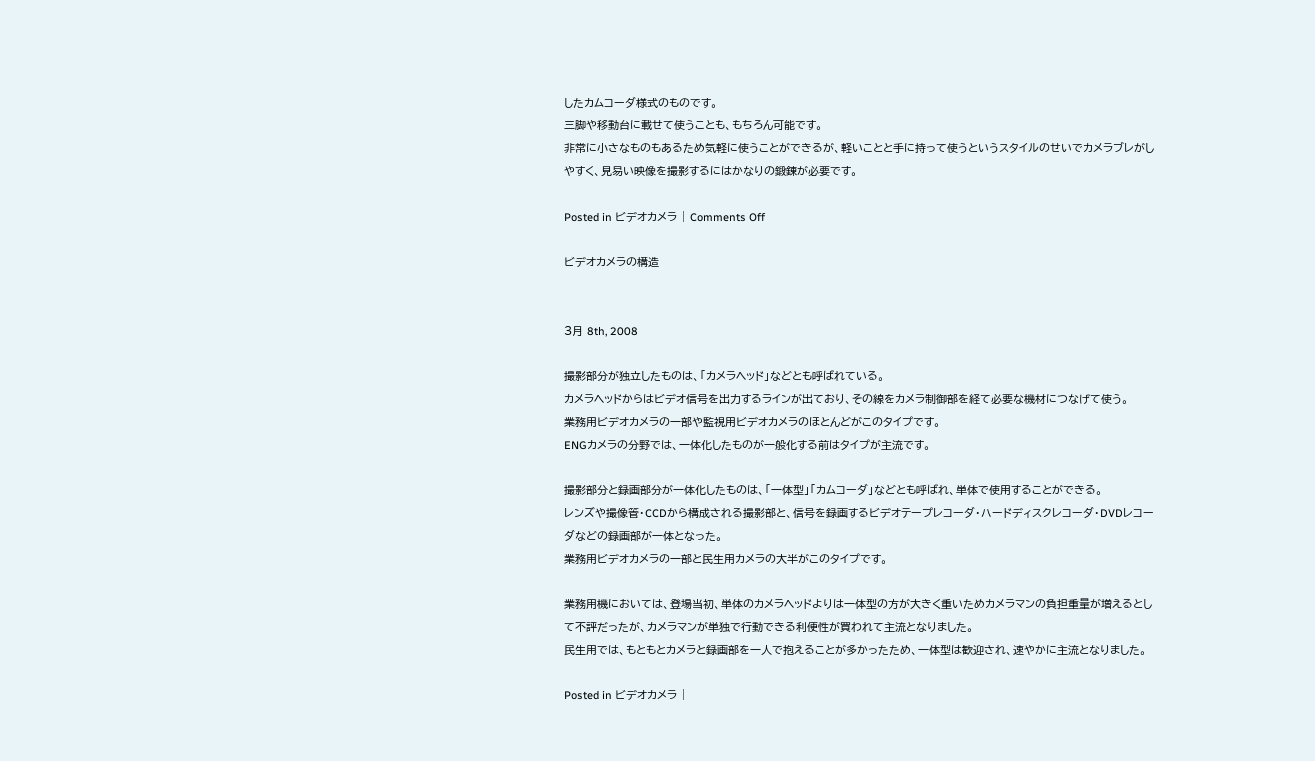したカムコーダ様式のものです。
三脚や移動台に載せて使うことも、もちろん可能です。
非常に小さなものもあるため気軽に使うことができるが、軽いことと手に持って使うというスタイルのせいでカメラブレがしやすく、見易い映像を撮影するにはかなりの鍛錬が必要です。

Posted in ビデオカメラ | Comments Off

ビデオカメラの構造


3月 8th, 2008

撮影部分が独立したものは、「カメラヘッド」などとも呼ばれている。
カメラヘッドからはビデオ信号を出力するラインが出ており、その線をカメラ制御部を経て必要な機材につなげて使う。
業務用ビデオカメラの一部や監視用ビデオカメラのほとんどがこのタイプです。
ENGカメラの分野では、一体化したものが一般化する前はタイプが主流です。

撮影部分と録画部分が一体化したものは、「一体型」「カムコーダ」などとも呼ばれ、単体で使用することができる。
レンズや撮像管・CCDから構成される撮影部と、信号を録画するビデオテープレコーダ・ハードディスクレコーダ・DVDレコーダなどの録画部が一体となった。
業務用ビデオカメラの一部と民生用カメラの大半がこのタイプです。

業務用機においては、登場当初、単体のカメラヘッドよりは一体型の方が大きく重いためカメラマンの負担重量が増えるとして不評だったが、カメラマンが単独で行動できる利便性が買われて主流となりました。
民生用では、もともとカメラと録画部を一人で抱えることが多かったため、一体型は歓迎され、速やかに主流となりました。

Posted in ビデオカメラ |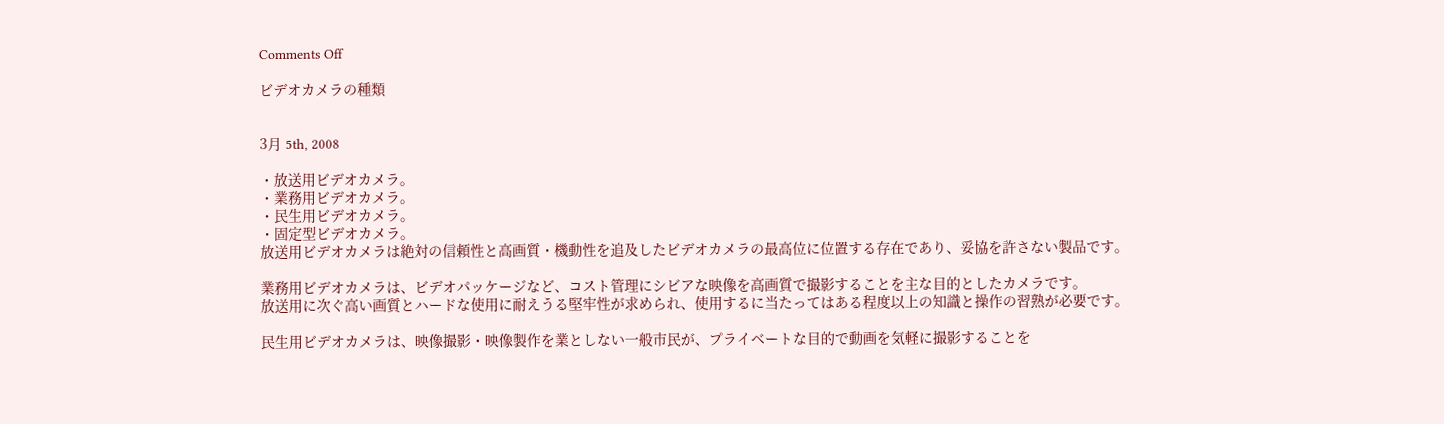Comments Off

ビデオカメラの種類


3月 5th, 2008

・放送用ビデオカメラ。
・業務用ビデオカメラ。
・民生用ビデオカメラ。
・固定型ビデオカメラ。
放送用ビデオカメラは絶対の信頼性と高画質・機動性を追及したビデオカメラの最高位に位置する存在であり、妥協を許さない製品です。

業務用ビデオカメラは、ビデオパッケージなど、コスト管理にシビアな映像を高画質で撮影することを主な目的としたカメラです。
放送用に次ぐ高い画質とハードな使用に耐えうる堅牢性が求められ、使用するに当たってはある程度以上の知識と操作の習熟が必要です。

民生用ビデオカメラは、映像撮影・映像製作を業としない一般市民が、プライベートな目的で動画を気軽に撮影することを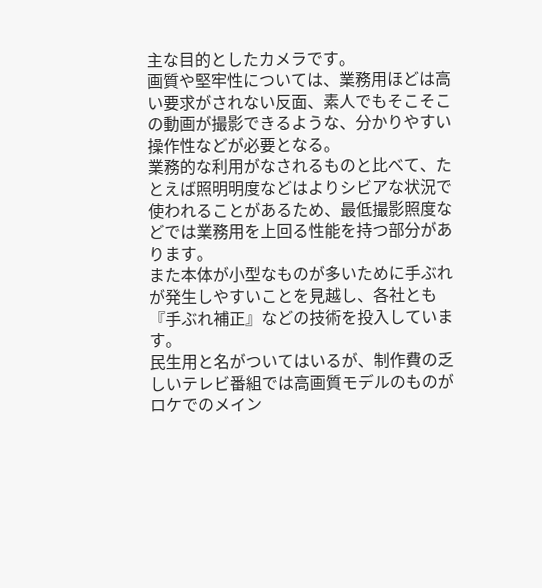主な目的としたカメラです。
画質や堅牢性については、業務用ほどは高い要求がされない反面、素人でもそこそこの動画が撮影できるような、分かりやすい操作性などが必要となる。
業務的な利用がなされるものと比べて、たとえば照明明度などはよりシビアな状況で使われることがあるため、最低撮影照度などでは業務用を上回る性能を持つ部分があります。
また本体が小型なものが多いために手ぶれが発生しやすいことを見越し、各社とも『手ぶれ補正』などの技術を投入しています。
民生用と名がついてはいるが、制作費の乏しいテレビ番組では高画質モデルのものがロケでのメイン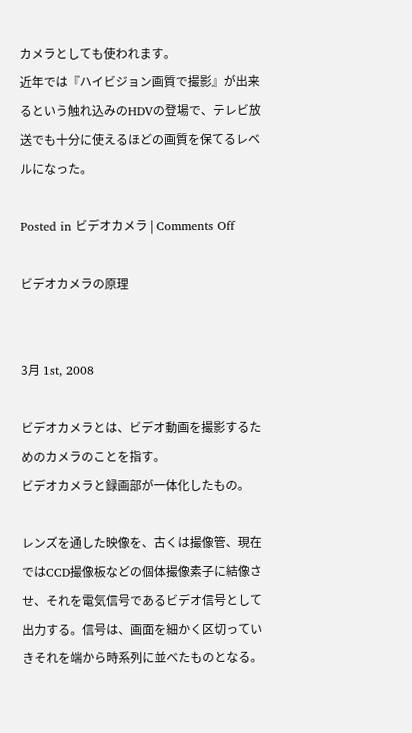カメラとしても使われます。
近年では『ハイビジョン画質で撮影』が出来るという触れ込みのHDVの登場で、テレビ放送でも十分に使えるほどの画質を保てるレベルになった。

Posted in ビデオカメラ | Comments Off

ビデオカメラの原理


3月 1st, 2008

ビデオカメラとは、ビデオ動画を撮影するためのカメラのことを指す。
ビデオカメラと録画部が一体化したもの。

レンズを通した映像を、古くは撮像管、現在ではCCD撮像板などの個体撮像素子に結像させ、それを電気信号であるビデオ信号として出力する。信号は、画面を細かく区切っていきそれを端から時系列に並べたものとなる。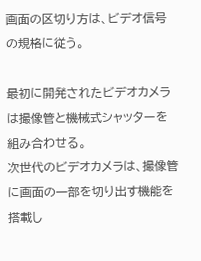画面の区切り方は、ビデオ信号の規格に従う。

最初に開発されたビデオカメラは撮像管と機械式シャッターを組み合わせる。
次世代のビデオカメラは、撮像管に画面の一部を切り出す機能を搭載し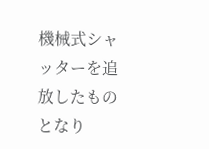機械式シャッターを追放したものとなり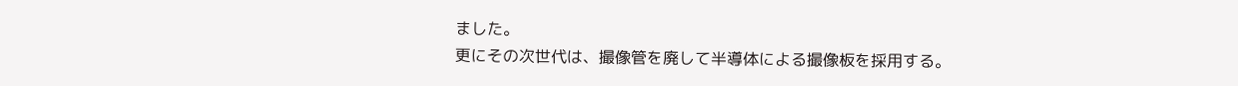ました。
更にその次世代は、撮像管を廃して半導体による撮像板を採用する。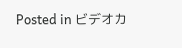Posted in ビデオカ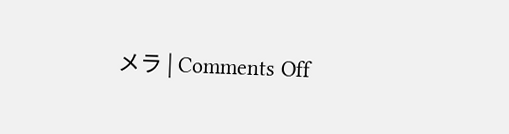メラ | Comments Off